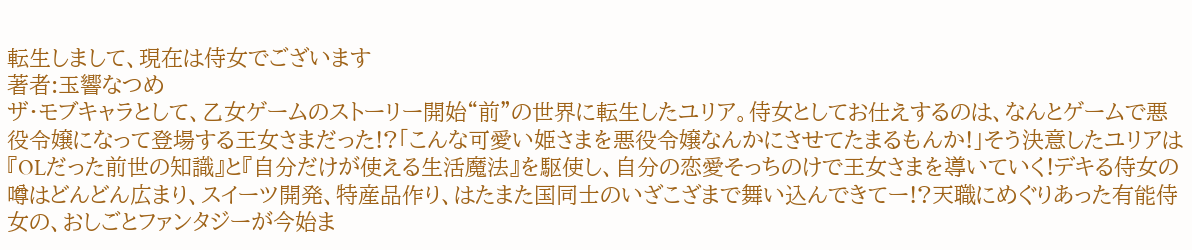転生しまして、現在は侍女でございます
著者:玉響なつめ
ザ・モブキャラとして、乙女ゲームのストーリー開始“前”の世界に転生したユリア。侍女としてお仕えするのは、なんとゲームで悪役令嬢になって登場する王女さまだった!?「こんな可愛い姫さまを悪役令嬢なんかにさせてたまるもんか!」そう決意したユリアは『OLだった前世の知識』と『自分だけが使える生活魔法』を駆使し、自分の恋愛そっちのけで王女さまを導いていく!デキる侍女の噂はどんどん広まり、スイーツ開発、特産品作り、はたまた国同士のいざこざまで舞い込んできてー!?天職にめぐりあった有能侍女の、おしごとファンタジーが今始ま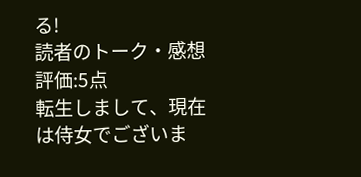る!
読者のトーク・感想
評価:5点
転生しまして、現在は侍女でございま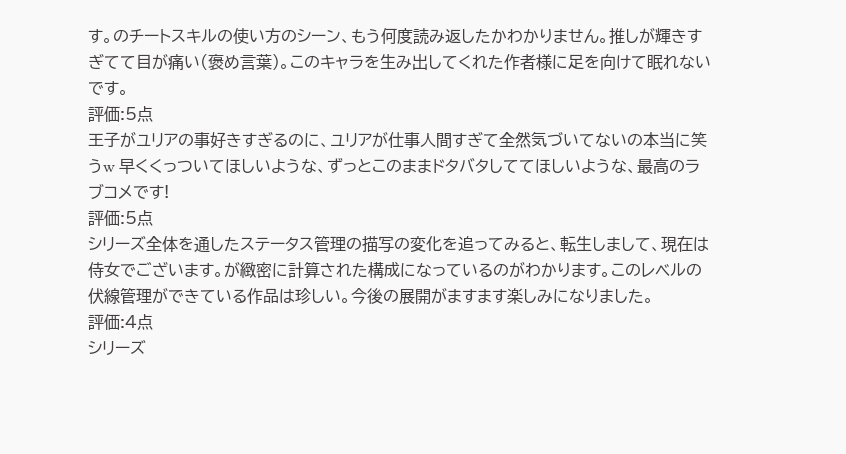す。のチートスキルの使い方のシーン、もう何度読み返したかわかりません。推しが輝きすぎてて目が痛い(褒め言葉)。このキャラを生み出してくれた作者様に足を向けて眠れないです。
評価:5点
王子がユリアの事好きすぎるのに、ユリアが仕事人間すぎて全然気づいてないの本当に笑うw 早くくっついてほしいような、ずっとこのままドタバタしててほしいような、最高のラブコメです!
評価:5点
シリーズ全体を通したステータス管理の描写の変化を追ってみると、転生しまして、現在は侍女でございます。が緻密に計算された構成になっているのがわかります。このレベルの伏線管理ができている作品は珍しい。今後の展開がますます楽しみになりました。
評価:4点
シリーズ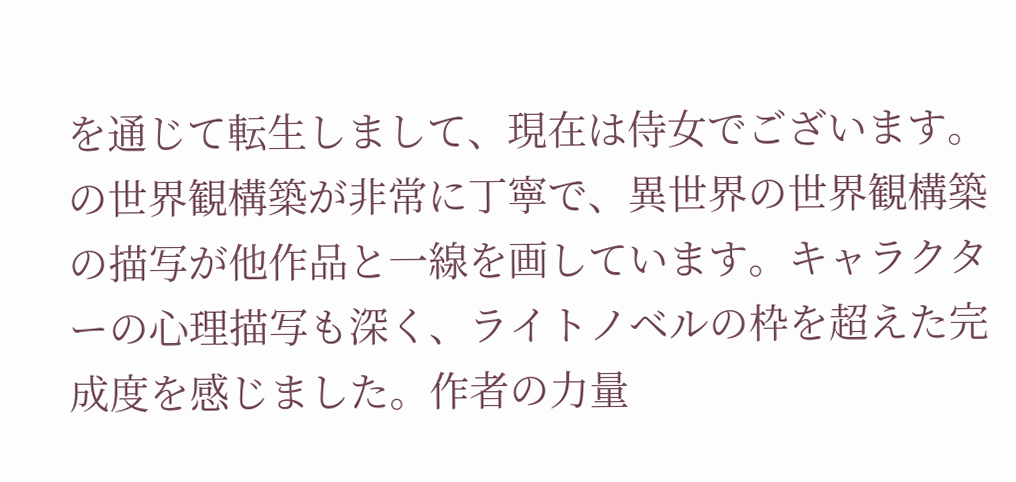を通じて転生しまして、現在は侍女でございます。の世界観構築が非常に丁寧で、異世界の世界観構築の描写が他作品と一線を画しています。キャラクターの心理描写も深く、ライトノベルの枠を超えた完成度を感じました。作者の力量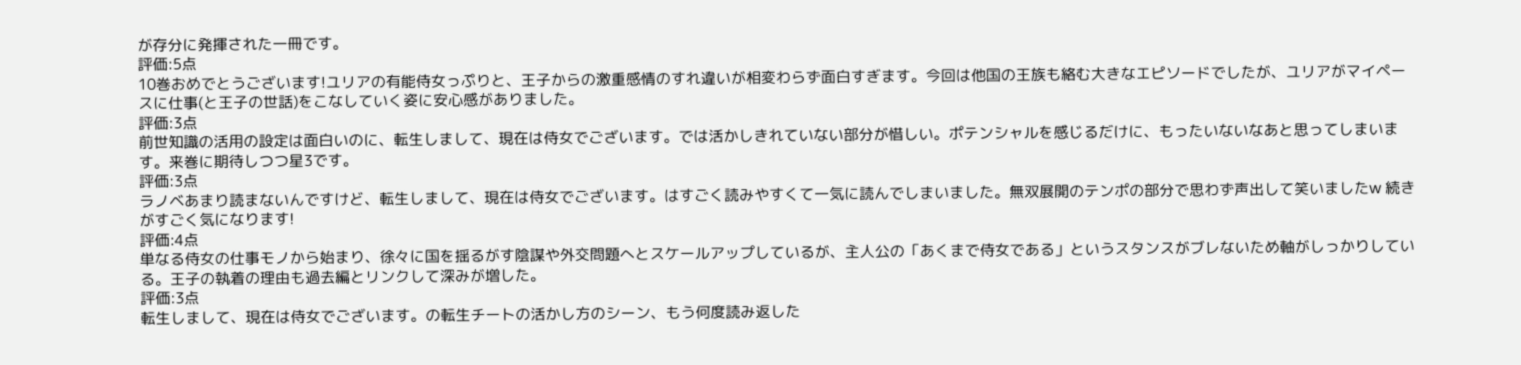が存分に発揮された一冊です。
評価:5点
10巻おめでとうございます!ユリアの有能侍女っぷりと、王子からの激重感情のすれ違いが相変わらず面白すぎます。今回は他国の王族も絡む大きなエピソードでしたが、ユリアがマイペースに仕事(と王子の世話)をこなしていく姿に安心感がありました。
評価:3点
前世知識の活用の設定は面白いのに、転生しまして、現在は侍女でございます。では活かしきれていない部分が惜しい。ポテンシャルを感じるだけに、もったいないなあと思ってしまいます。来巻に期待しつつ星3です。
評価:3点
ラノベあまり読まないんですけど、転生しまして、現在は侍女でございます。はすごく読みやすくて一気に読んでしまいました。無双展開のテンポの部分で思わず声出して笑いましたw 続きがすごく気になります!
評価:4点
単なる侍女の仕事モノから始まり、徐々に国を揺るがす陰謀や外交問題へとスケールアップしているが、主人公の「あくまで侍女である」というスタンスがブレないため軸がしっかりしている。王子の執着の理由も過去編とリンクして深みが増した。
評価:3点
転生しまして、現在は侍女でございます。の転生チートの活かし方のシーン、もう何度読み返した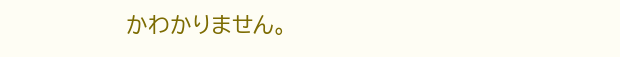かわかりません。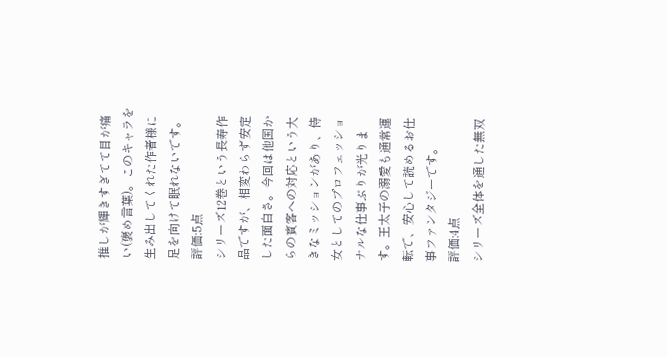推しが輝きすぎてて目が痛い(褒め言葉)。このキャラを生み出してくれた作者様に足を向けて眠れないです。
評価:5点
シリーズ12巻という長寿作品ですが、相変わらず安定した面白さ。今回は他国からの賓客への対応という大きなミッションがあり、侍女としてのプロフェッショナルな仕事ぶりが光ります。王太子の溺愛も通常運転で、安心して読めるお仕事ファンタジーです。
評価:4点
シリーズ全体を通した無双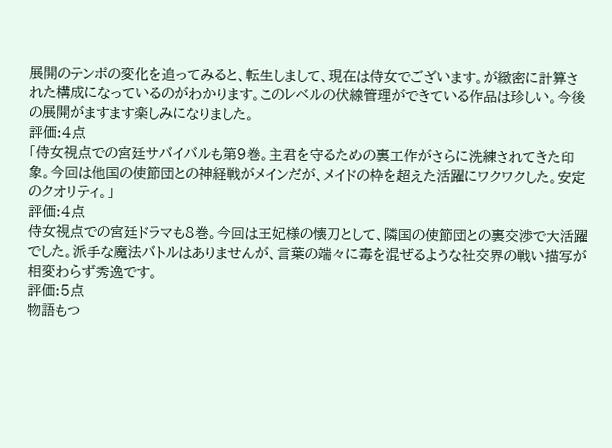展開のテンポの変化を追ってみると、転生しまして、現在は侍女でございます。が緻密に計算された構成になっているのがわかります。このレベルの伏線管理ができている作品は珍しい。今後の展開がますます楽しみになりました。
評価:4点
「侍女視点での宮廷サバイバルも第9巻。主君を守るための裏工作がさらに洗練されてきた印象。今回は他国の使節団との神経戦がメインだが、メイドの枠を超えた活躍にワクワクした。安定のクオリティ。」
評価:4点
侍女視点での宮廷ドラマも8巻。今回は王妃様の懐刀として、隣国の使節団との裏交渉で大活躍でした。派手な魔法バトルはありませんが、言葉の端々に毒を混ぜるような社交界の戦い描写が相変わらず秀逸です。
評価:5点
物語もつ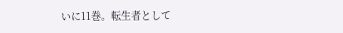いに11巻。転生者として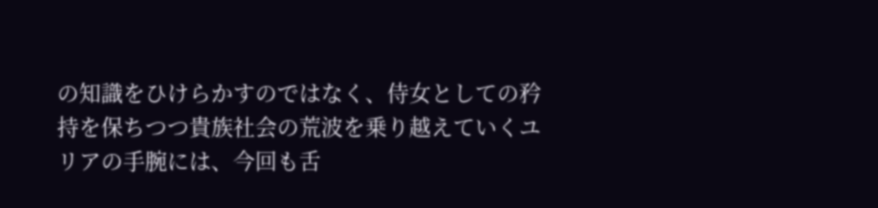の知識をひけらかすのではなく、侍女としての矜持を保ちつつ貴族社会の荒波を乗り越えていくユリアの手腕には、今回も舌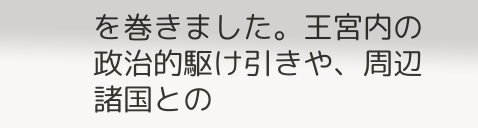を巻きました。王宮内の政治的駆け引きや、周辺諸国との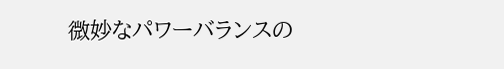微妙なパワーバランスの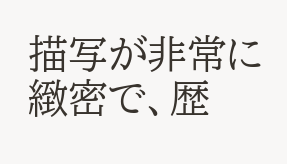描写が非常に緻密で、歴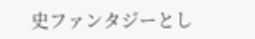史ファンタジーとし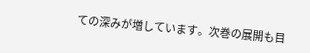ての深みが増しています。次巻の展開も目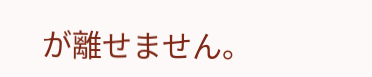が離せません。